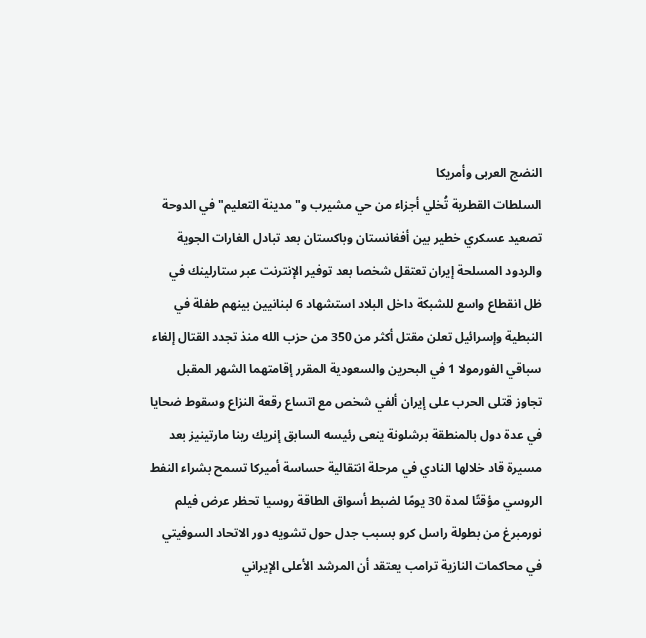النضج العربى وأمريكا
السلطات القطرية تُخلي أجزاء من حي مشيرب و"مدينة التعليم" في الدوحة تصعيد عسكري خطير بين أفغانستان وباكستان بعد تبادل الغارات الجوية والردود المسلحة إيران تعتقل شخصا بعد توفير الإنترنت عبر ستارلينك في ظل انقطاع واسع للشبكة داخل البلاد استشهاد 6 لبنانيين بينهم طفلة في النبطية وإسرائيل تعلن مقتل أكثر من 350 من حزب الله منذ تجدد القتال إلغاء سباقي الفورمولا 1 في البحرين والسعودية المقرر إقامتهما الشهر المقبل تجاوز قتلى الحرب على إيران ألفي شخص مع اتساع رقعة النزاع وسقوط ضحايا في عدة دول بالمنطقة برشلونة ينعى رئيسه السابق إنريك رينا مارتينيز بعد مسيرة قاد خلالها النادي في مرحلة انتقالية حساسة أميركا تسمح بشراء النفط الروسي مؤقتًا لمدة 30 يومًا لضبط أسواق الطاقة روسيا تحظر عرض فيلم نورمبرغ من بطولة راسل كرو بسبب جدل حول تشويه دور الاتحاد السوفيتي في محاكمات النازية ترامب يعتقد أن المرشد الأعلى الإيراني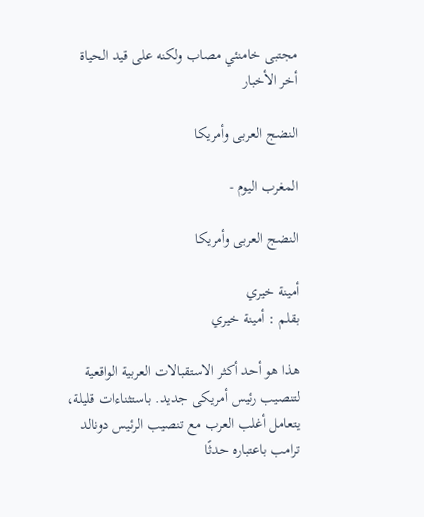مجتبى خامنئي مصاب ولكنه على قيد الحياة
أخر الأخبار

النضج العربى وأمريكا

المغرب اليوم -

النضج العربى وأمريكا

أمينة خيري
بقلم : أمينة خيري

هذا هو أحد أكثر الاستقبالات العربية الواقعية لتنصيب رئيس أمريكى جديد. باستثناءات قليلة، يتعامل أغلب العرب مع تنصيب الرئيس دونالد ترامب باعتباره حدثًا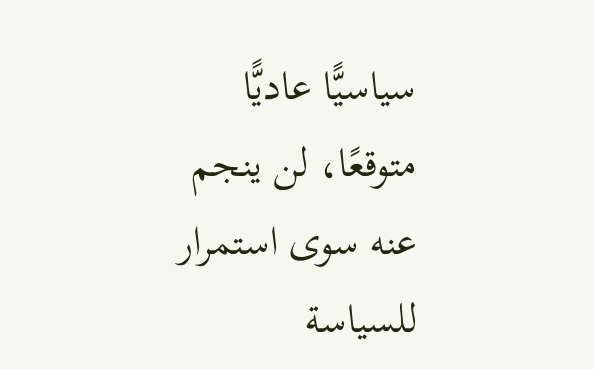سياسيًّا عاديًّا متوقعًا، لن ينجم عنه سوى استمرار للسياسة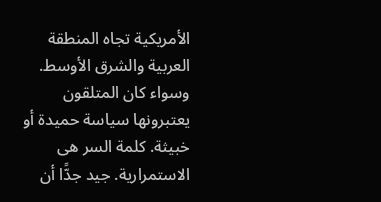الأمريكية تجاه المنطقة العربية والشرق الأوسط. وسواء كان المتلقون يعتبرونها سياسة حميدة أو خبيثة. كلمة السر هى الاستمرارية. جيد جدًّا أن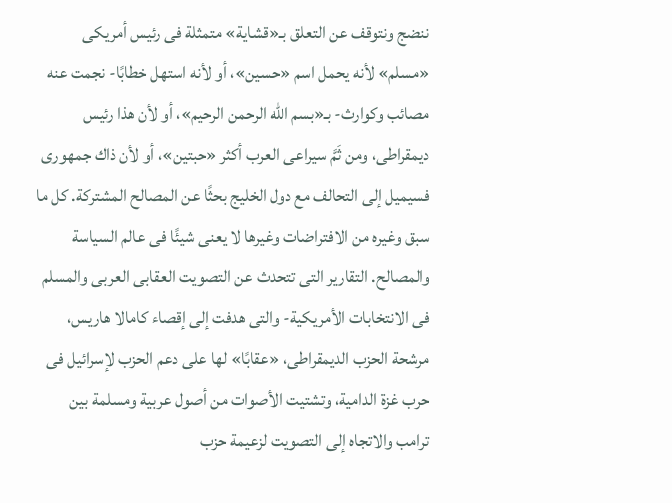ننضج ونتوقف عن التعلق بـ«قشاية» متمثلة فى رئيس أمريكى «مسلم» لأنه يحمل اسم «حسين»، أو لأنه استهل خطابًا- نجمت عنه مصائب وكوارث- بـ«بسم الله الرحمن الرحيم»، أو لأن هذا رئيس ديمقراطى، ومن ثَمَّ سيراعى العرب أكثر «حبتين»، أو لأن ذاك جمهورى فسيميل إلى التحالف مع دول الخليج بحثًا عن المصالح المشتركة. كل ما سبق وغيره من الافتراضات وغيرها لا يعنى شيئًا فى عالم السياسة والمصالح. التقارير التى تتحدث عن التصويت العقابى العربى والمسلم فى الانتخابات الأمريكية- والتى هدفت إلى إقصاء كامالا هاريس، مرشحة الحزب الديمقراطى، «عقابًا» لها على دعم الحزب لإسرائيل فى حرب غزة الدامية، وتشتيت الأصوات من أصول عربية ومسلمة بين ترامب والاتجاه إلى التصويت لزعيمة حزب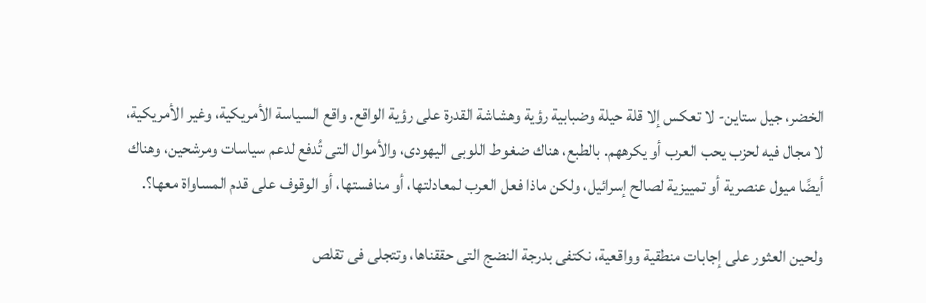الخضر، جيل ستاين- لا تعكس إلا قلة حيلة وضبابية رؤية وهشاشة القدرة على رؤية الواقع. واقع السياسة الأمريكية، وغير الأمريكية، لا مجال فيه لحزب يحب العرب أو يكرههم. بالطبع، هناك ضغوط اللوبى اليهودى، والأموال التى تُدفع لدعم سياسات ومرشحين، وهناك أيضًا ميول عنصرية أو تمييزية لصالح إسرائيل، ولكن ماذا فعل العرب لمعادلتها، أو منافستها، أو الوقوف على قدم المساواة معها؟.

ولحين العثور على إجابات منطقية وواقعية، نكتفى بدرجة النضج التى حققناها، وتتجلى فى تقلص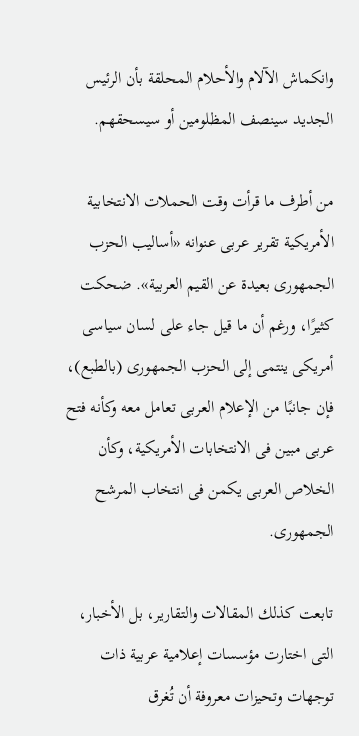وانكماش الآلام والأحلام المحلقة بأن الرئيس الجديد سينصف المظلومين أو سيسحقهم.

من أطرف ما قرأت وقت الحملات الانتخابية الأمريكية تقرير عربى عنوانه «أساليب الحزب الجمهورى بعيدة عن القيم العربية». ضحكت كثيرًا، ورغم أن ما قيل جاء على لسان سياسى أمريكى ينتمى إلى الحزب الجمهورى (بالطبع)، فإن جانبًا من الإعلام العربى تعامل معه وكأنه فتح عربى مبين فى الانتخابات الأمريكية، وكأن الخلاص العربى يكمن فى انتخاب المرشح الجمهورى.

تابعت كذلك المقالات والتقارير، بل الأخبار، التى اختارت مؤسسات إعلامية عربية ذات توجهات وتحيزات معروفة أن تُغرق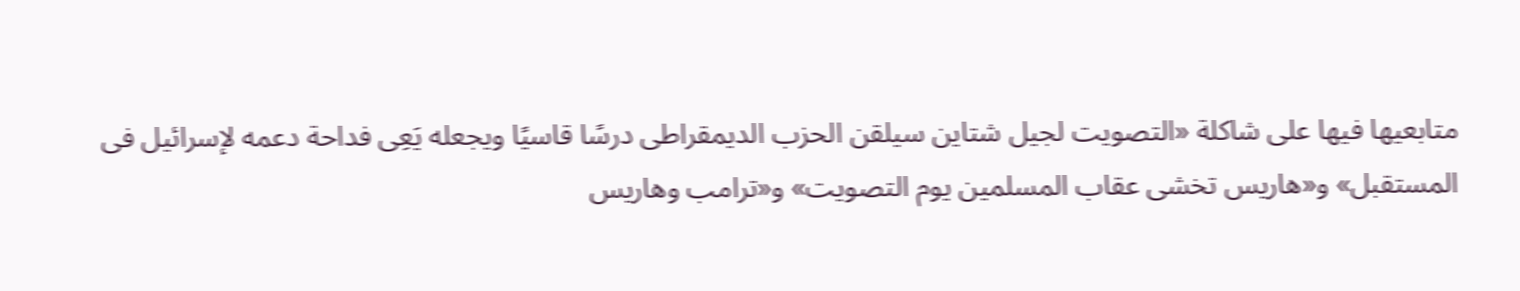متابعيها فيها على شاكلة «التصويت لجيل شتاين سيلقن الحزب الديمقراطى درسًا قاسيًا ويجعله يَعِى فداحة دعمه لإسرائيل فى المستقبل» و«هاريس تخشى عقاب المسلمين يوم التصويت» و«ترامب وهاريس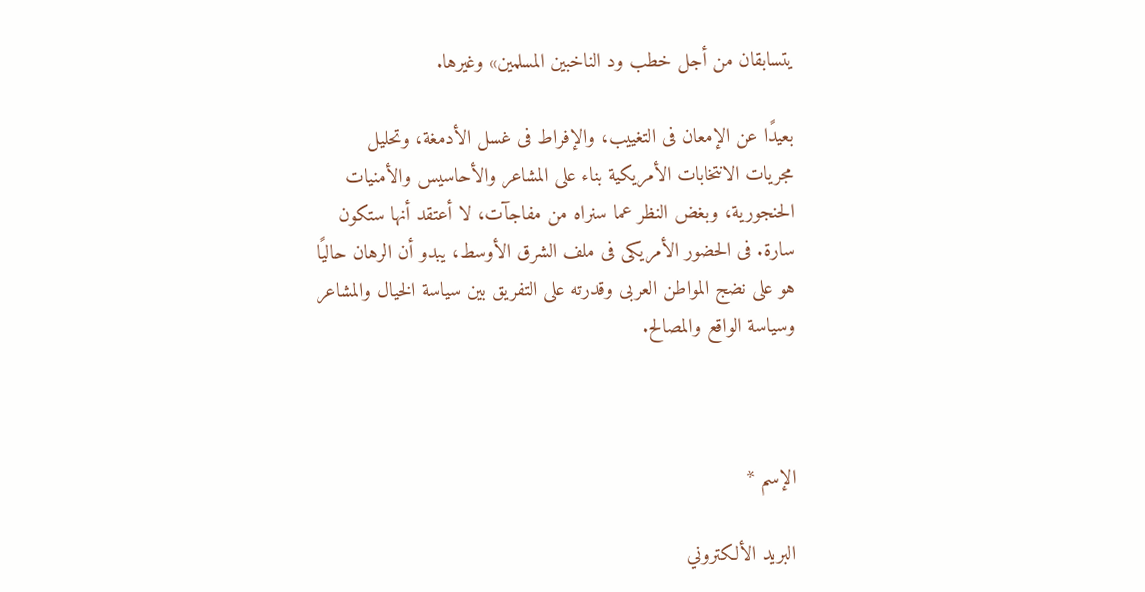يتسابقان من أجل خطب ود الناخبين المسلمين» وغيرها.

بعيدًا عن الإمعان فى التغييب، والإفراط فى غسل الأدمغة، وتحليل مجريات الانتخابات الأمريكية بناء على المشاعر والأحاسيس والأمنيات الحنجورية، وبغض النظر عما سنراه من مفاجآت، لا أعتقد أنها ستكون سارة. فى الحضور الأمريكى فى ملف الشرق الأوسط، يبدو أن الرهان حاليًا هو على نضج المواطن العربى وقدرته على التفريق بين سياسة الخيال والمشاعر وسياسة الواقع والمصالح.



الإسم *

البريد الألكتروني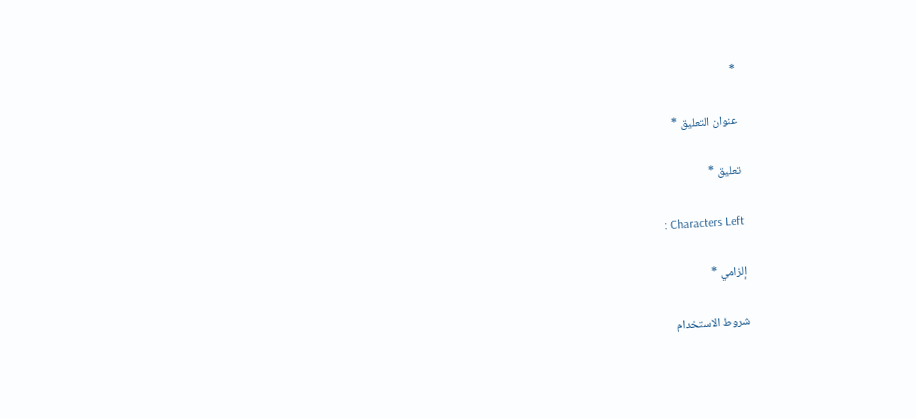*

عنوان التعليق *

تعليق *

: Characters Left

إلزامي *

شروط الاستخدام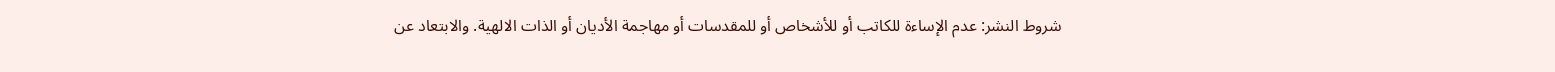شروط النشر: عدم الإساءة للكاتب أو للأشخاص أو للمقدسات أو مهاجمة الأديان أو الذات الالهية. والابتعاد عن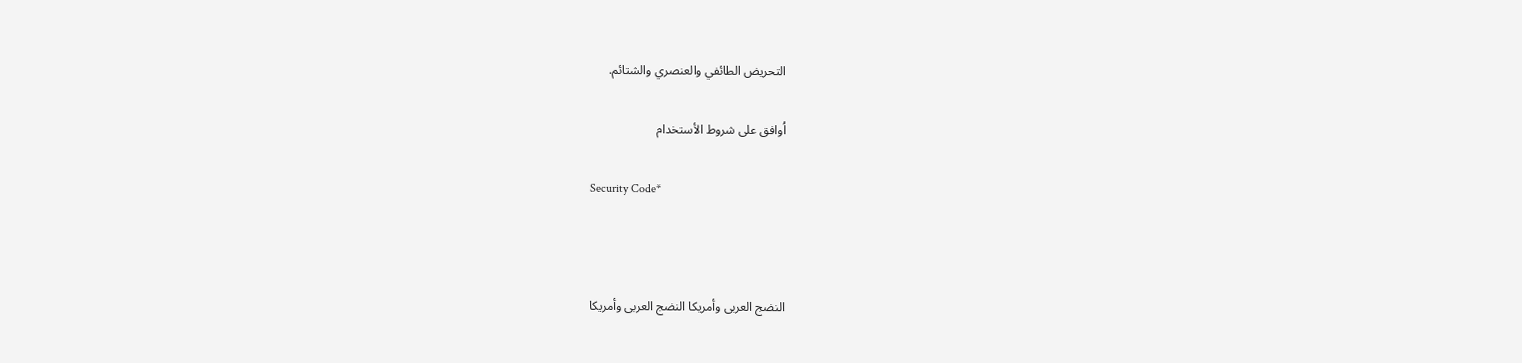التحريض الطائفي والعنصري والشتائم.

اُوافق على شروط الأستخدام

Security Code*



النضج العربى وأمريكا النضج العربى وأمريكا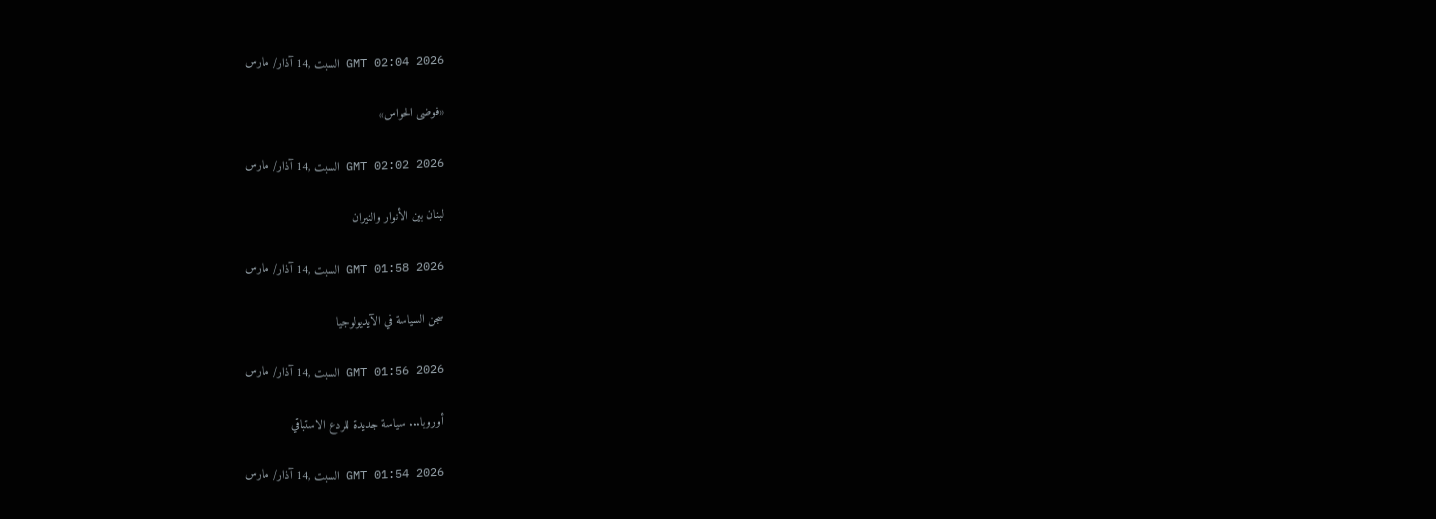GMT 02:04 2026 السبت ,14 آذار/ مارس

«فوضى الحواس»

GMT 02:02 2026 السبت ,14 آذار/ مارس

لبنان بين الأنوار والنيران

GMT 01:58 2026 السبت ,14 آذار/ مارس

سجن السياسة في الآيديولوجيا

GMT 01:56 2026 السبت ,14 آذار/ مارس

أوروبا... سياسة جديدة للردع الاستباقي

GMT 01:54 2026 السبت ,14 آذار/ مارس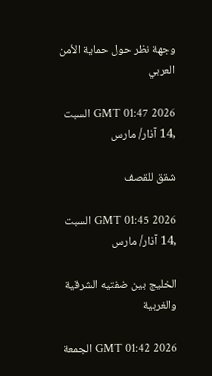وجهة نظر حول حماية الأمن العربي

GMT 01:47 2026 السبت ,14 آذار/ مارس

شقق للقصف

GMT 01:45 2026 السبت ,14 آذار/ مارس

الخليج بين ضفتيه الشرقية والغربية

GMT 01:42 2026 الجمعة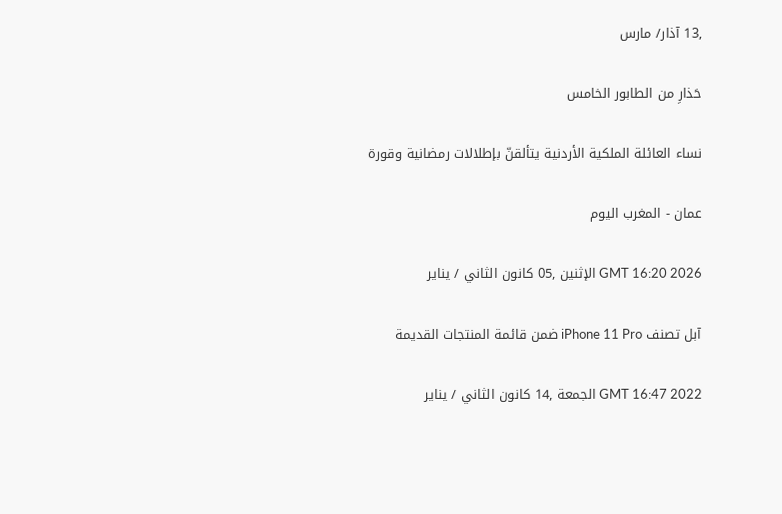,13 آذار/ مارس

حَذارِ من الطابور الخامس

نساء العائلة الملكية الأردنية يتألقنّ بإطلالات رمضانية وقورة

عمان - المغرب اليوم

GMT 16:20 2026 الإثنين ,05 كانون الثاني / يناير

آبل تصنف iPhone 11 Pro ضمن قائمة المنتجات القديمة

GMT 16:47 2022 الجمعة ,14 كانون الثاني / يناير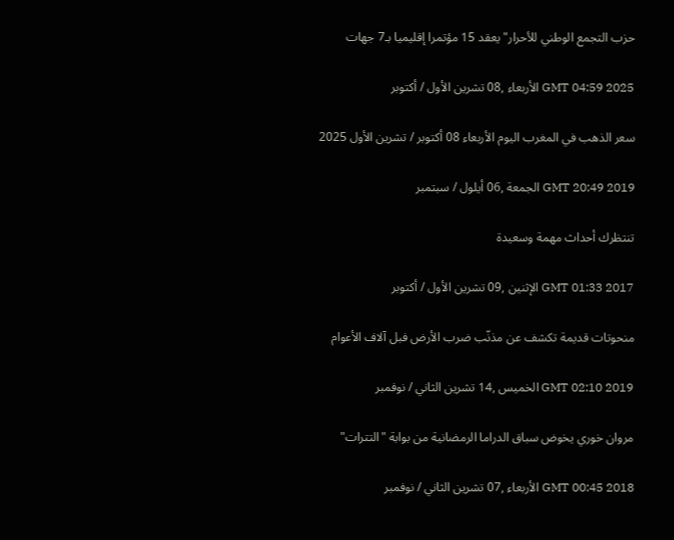حزب التجمع الوطني للأحرار" يعقد 15 مؤتمرا إقليميا بـ7 جهات

GMT 04:59 2025 الأربعاء ,08 تشرين الأول / أكتوبر

سعر الذهب في المغرب اليوم الأربعاء 08 أكتوبر / تشرين الأول 2025

GMT 20:49 2019 الجمعة ,06 أيلول / سبتمبر

تنتظرك أحداث مهمة وسعيدة

GMT 01:33 2017 الإثنين ,09 تشرين الأول / أكتوبر

منحوتات قديمة تكشف عن مذنّب ضرب الأرض فبل آلاف الأعوام

GMT 02:10 2019 الخميس ,14 تشرين الثاني / نوفمبر

مروان خوري يخوض سباق الدراما الرمضانية من بوابة "التترات"

GMT 00:45 2018 الأربعاء ,07 تشرين الثاني / نوفمبر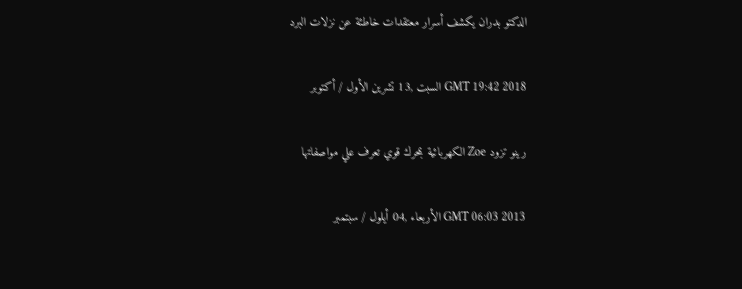الدكتو بدران يكشف أسرار معتقدات خاطئة عن نزلات البرد

GMT 19:42 2018 السبت ,13 تشرين الأول / أكتوبر

رينو تزود Zoe الكهربائية بمحرك قوي تعرف علي مواصفاتها

GMT 06:03 2013 الأربعاء ,04 أيلول / سبتمبر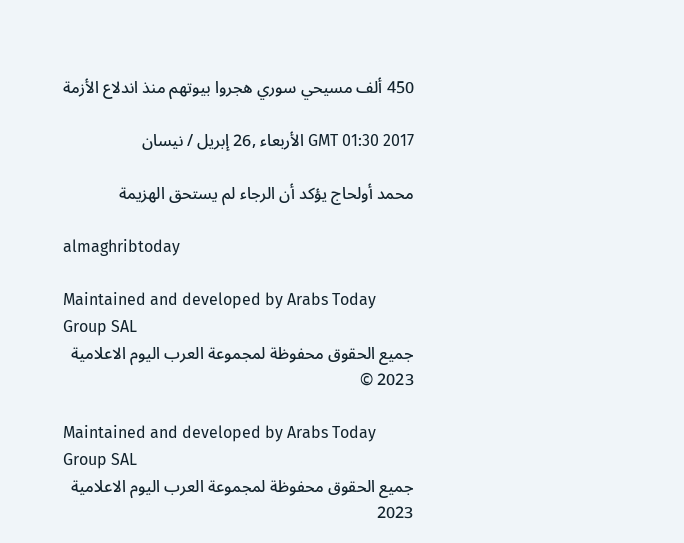450 ألف مسيحي سوري هجروا بيوتهم منذ اندلاع الأزمة

GMT 01:30 2017 الأربعاء ,26 إبريل / نيسان

محمد أولحاج يؤكد أن الرجاء لم يستحق الهزيمة

almaghribtoday

Maintained and developed by Arabs Today Group SAL
جميع الحقوق محفوظة لمجموعة العرب اليوم الاعلامية 2023 ©

Maintained and developed by Arabs Today Group SAL
جميع الحقوق محفوظة لمجموعة العرب اليوم الاعلامية 2023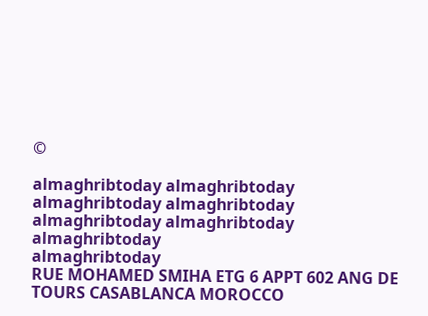©

almaghribtoday almaghribtoday almaghribtoday almaghribtoday
almaghribtoday almaghribtoday almaghribtoday
almaghribtoday
RUE MOHAMED SMIHA ETG 6 APPT 602 ANG DE TOURS CASABLANCA MOROCCO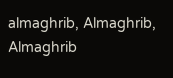almaghrib, Almaghrib, Almaghrib